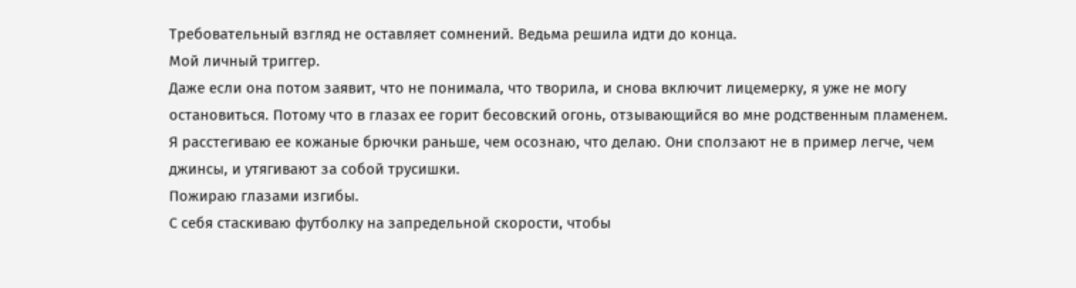Требовательный взгляд не оставляет сомнений. Ведьма решила идти до конца.
Мой личный триггер.
Даже если она потом заявит, что не понимала, что творила, и снова включит лицемерку, я уже не могу остановиться. Потому что в глазах ее горит бесовский огонь, отзывающийся во мне родственным пламенем.
Я расстегиваю ее кожаные брючки раньше, чем осознаю, что делаю. Они сползают не в пример легче, чем джинсы, и утягивают за собой трусишки.
Пожираю глазами изгибы.
С себя стаскиваю футболку на запредельной скорости, чтобы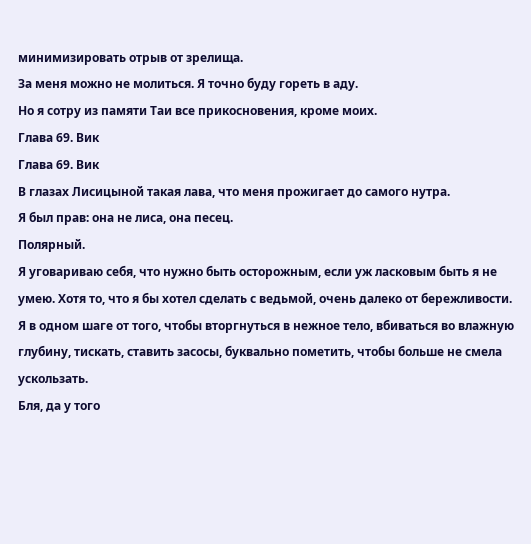минимизировать отрыв от зрелища.
За меня можно не молиться. Я точно буду гореть в аду.
Но я сотру из памяти Таи все прикосновения, кроме моих.
Глава 69. Вик
Глава 69. Вик
В глазах Лисицыной такая лава, что меня прожигает до самого нутра.
Я был прав: она не лиса, она песец.
Полярный.
Я уговариваю себя, что нужно быть осторожным, если уж ласковым быть я не умею. Хотя то, что я бы хотел сделать с ведьмой, очень далеко от бережливости. Я в одном шаге от того, чтобы вторгнуться в нежное тело, вбиваться во влажную глубину, тискать, ставить засосы, буквально пометить, чтобы больше не смела ускользать.
Бля, да у того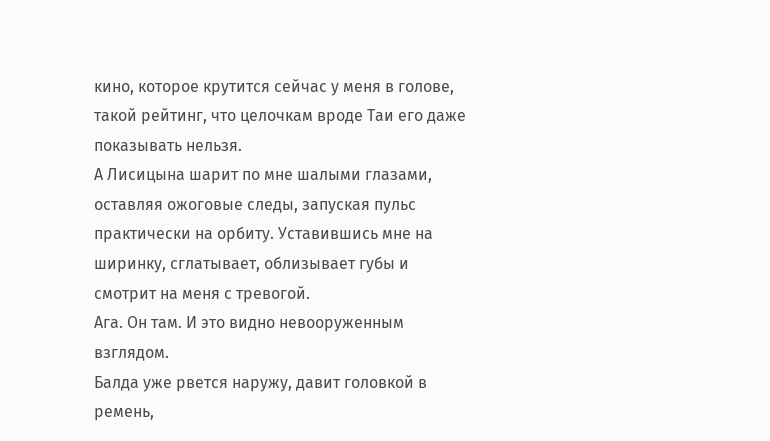кино, которое крутится сейчас у меня в голове, такой рейтинг, что целочкам вроде Таи его даже показывать нельзя.
А Лисицына шарит по мне шалыми глазами, оставляя ожоговые следы, запуская пульс практически на орбиту. Уставившись мне на ширинку, сглатывает, облизывает губы и смотрит на меня с тревогой.
Ага. Он там. И это видно невооруженным взглядом.
Балда уже рвется наружу, давит головкой в ремень,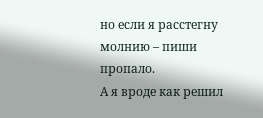но если я расстегну молнию – пиши пропало.
А я вроде как решил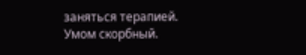заняться терапией.
Умом скорбный.